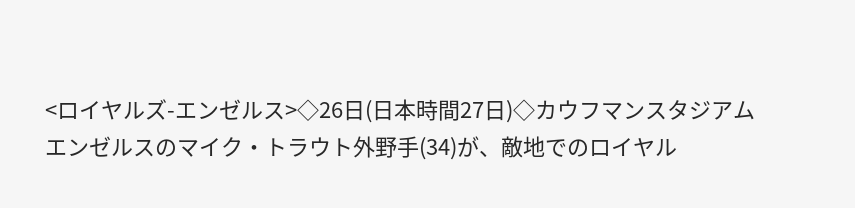<ロイヤルズ-エンゼルス>◇26日(日本時間27日)◇カウフマンスタジアム
エンゼルスのマイク・トラウト外野手(34)が、敵地でのロイヤル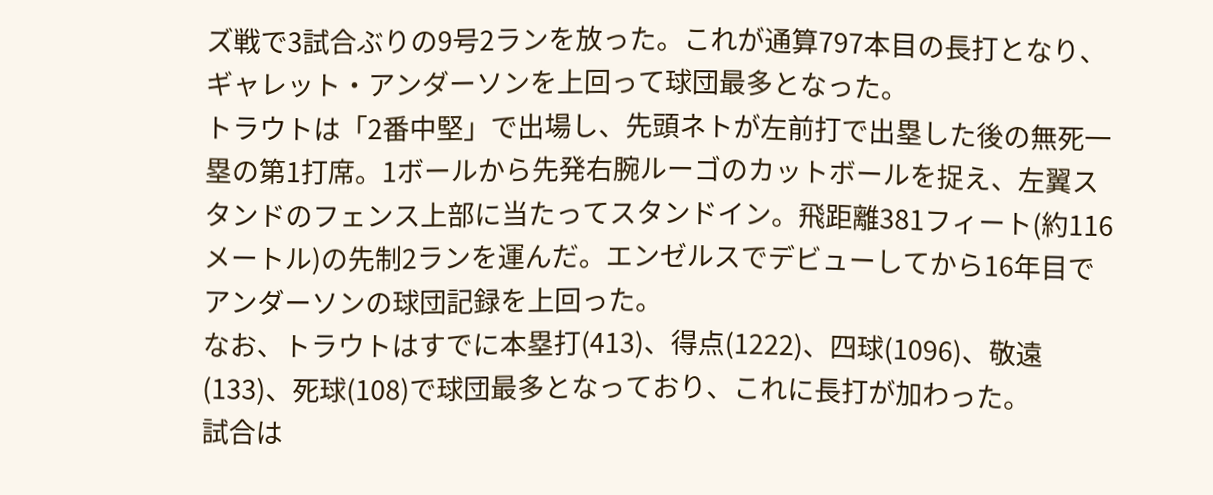ズ戦で3試合ぶりの9号2ランを放った。これが通算797本目の長打となり、ギャレット・アンダーソンを上回って球団最多となった。
トラウトは「2番中堅」で出場し、先頭ネトが左前打で出塁した後の無死一塁の第1打席。1ボールから先発右腕ルーゴのカットボールを捉え、左翼スタンドのフェンス上部に当たってスタンドイン。飛距離381フィート(約116メートル)の先制2ランを運んだ。エンゼルスでデビューしてから16年目でアンダーソンの球団記録を上回った。
なお、トラウトはすでに本塁打(413)、得点(1222)、四球(1096)、敬遠(133)、死球(108)で球団最多となっており、これに長打が加わった。
試合は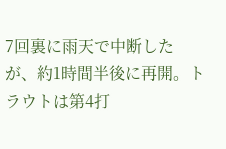7回裏に雨天で中断したが、約1時間半後に再開。トラウトは第4打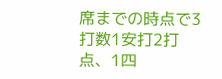席までの時点で3打数1安打2打点、1四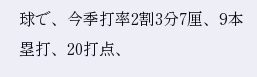球で、今季打率2割3分7厘、9本塁打、20打点、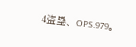4盗塁、OPS.979。